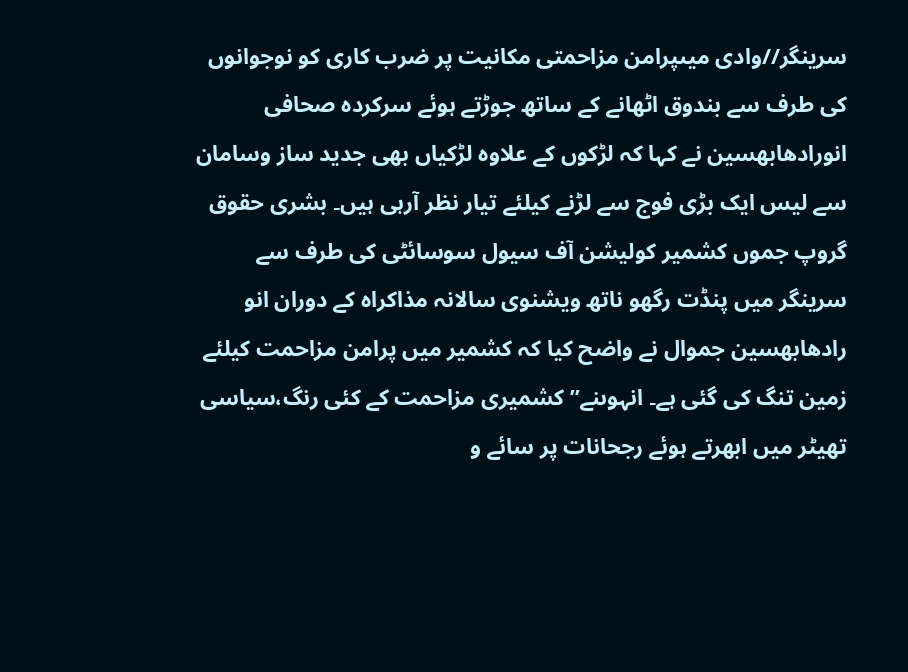سرینگر//وادی میںپرامن مزاحمتی مکانیت پر ضرب کاری کو نوجوانوں کی طرف سے بندوق اٹھانے کے ساتھ جوڑتے ہوئے سرکردہ صحافی انورادھابھسین نے کہا کہ لڑکوں کے علاوہ لڑکیاں بھی جدید ساز وسامان سے لیس ایک بڑی فوج سے لڑنے کیلئے تیار نظر آرہی ہیں۔ بشری حقوق گروپ جموں کشمیر کولیشن آف سیول سوسائٹی کی طرف سے سرینگر میں پنڈت رگھو ناتھ ویشنوی سالانہ مذاکراہ کے دوران انو رادھابھسین جموال نے واضح کیا کہ کشمیر میں پرامن مزاحمت کیلئے زمین تنگ کی گئی ہے۔ انہوںنے’’ کشمیری مزاحمت کے کئی رنگ،سیاسی تھیٹر میں ابھرتے ہوئے رجحانات پر سائے و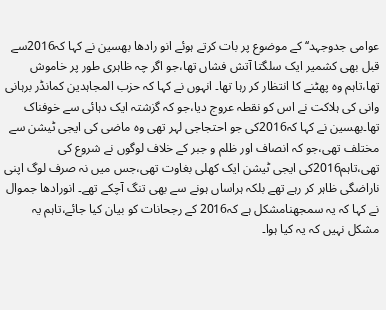عوامی جدوجہد‘‘ کے موضوع پر بات کرتے ہوئے انو رادھا بھسین نے کہا کہ2016سے قبل بھی کشمیر ایک سلگتا آتش فشاں تھا،جو اگر چہ ظاہری طور پر خاموش تھا،تاہم وہ پھٹنے کا انتظار کر رہا تھا۔ انہوں نے کہا کہ حزب المجاہدین کمانڈر برہانی وانی کی ہلاکت نے اس کو نقطہ عروج دیا،جو کہ گزشتہ ایک دہائی سے خوفناک تھا۔بھسین نے کہا کہ2016کی جو احتجاجی لہر تھی وہ ماضی کی ایجی ٹیشن سے مختلف تھی،جو کہ انصاف اور ظلم و جبر کے خلاف لوگوں نے شروع کی تھی،تاہم2016کی ایجی ٹیشن ایک کھلی بغاوت تھی،جس میں نہ صرف لوگ اپنی ناراضگی ظاہر کر رہے تھے بلکہ ہراساں ہونے سے بھی تنگ آچکے تھے۔ انورادھا جموال نے کہا کہ یہ سمجھنامشکل ہے کہ2016 کے رجحانات کو بیان کیا جائے،تاہم یہ مشکل نہیں کہ یہ کیا ہوا۔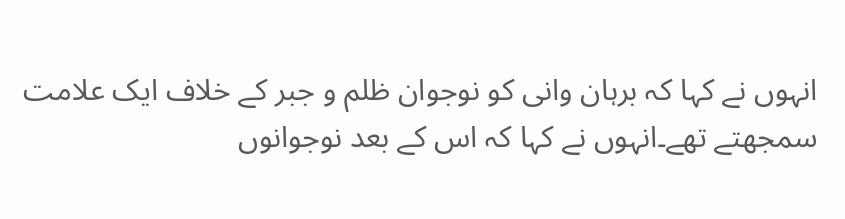انہوں نے کہا کہ برہان وانی کو نوجوان ظلم و جبر کے خلاف ایک علامت سمجھتے تھے۔انہوں نے کہا کہ اس کے بعد نوجوانوں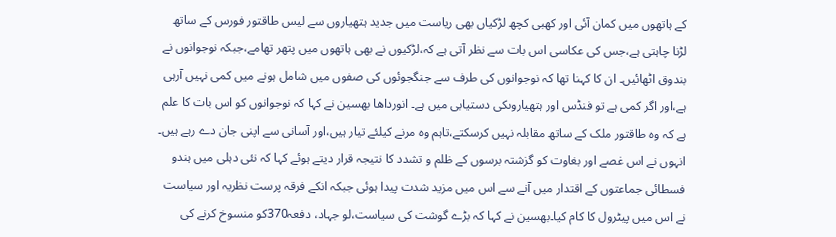کے ہاتھوں میں کمان آئی اور کھبی کچھ لڑکیاں بھی ریاست میں جدید ہتھیاروں سے لیس طاقتور فورس کے ساتھ لڑنا چاہتی ہے،جس کی عکاسی اس بات سے نظر آتی ہے کہ،لڑکیوں نے بھی ہاتھوں میں پتھر تھامے،جبکہ نوجوانوں نے بندوق اٹھائیں۔ ان کا کہنا تھا کہ نوجوانوں کی طرف سے جنگجوئوں کی صفوں میں شامل ہونے میں کمی نہیں آرہی ہے،اور اگر کمی ہے تو فنڈس اور ہتھیاروںکی دستیابی میں ہے۔ انورداھا بھسین نے کہا کہ نوجوانوں کو اس بات کا علم ہے کہ وہ طاقتور ملک کے ساتھ مقابلہ نہیں کرسکتے،تاہم وہ مرنے کیلئے تیار ہیں،اور آسانی سے اپنی جان دے رہے ہیں۔ انہوں نے اس غصے اور بغاوت کو گزشتہ برسوں کے ظلم و تشدد کا نتیجہ قرار دیتے ہوئے کہا کہ نئی دہلی میں ہندو فسطائی جماعتوں کے اقتدار میں آنے سے اس میں مزید شدت پیدا ہوئی جبکہ انکے فرقہ پرست نظریہ اور سیاست نے اس میں پیٹرول کا کام کیا۔بھسین نے کہا کہ بڑے گوشت کی سیاست،لو جہاد، دفعہ370کو منسوخ کرنے کی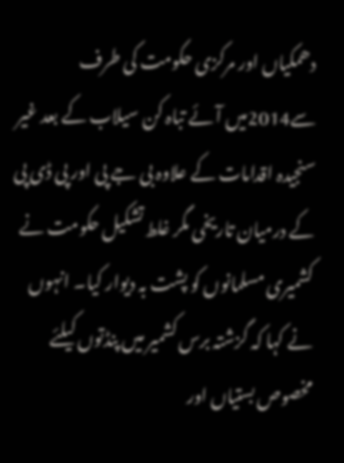دھمکیاں اور مرکزی حکومت کی طرف سے2014میں آئے تباہ کن سیلاب کے بعد غیر سنجیدہ اقدامات کے علاوہ بی جے پی اور پی ڈی پی کے درمیان تاریخی مگر غلط تشکیل حکومت نے کشمیری مسلمانوں کو پشت بہ دیوار کیا۔ انہوں نے کہا کہ گزشتہ برس کشمیر میں پنڈتوں کیلئے مخصوص بستیاں اور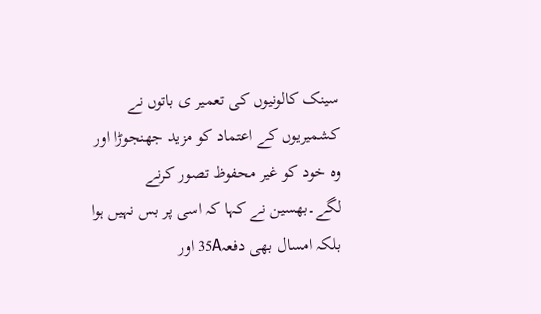سینک کالونیوں کی تعمیر ی باتوں نے کشمیریوں کے اعتماد کو مزید جھنجوڑا اور وہ خود کو غیر محفوظ تصور کرنے لگے۔بھسین نے کہا کہ اسی پر بس نہیں ہوا بلکہ امسال بھی دفعہ35A اور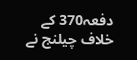دفعہ370 کے خلاف چیلنج نے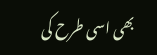بھی اسی طرح کی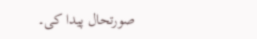صورتحال پیدا کی۔